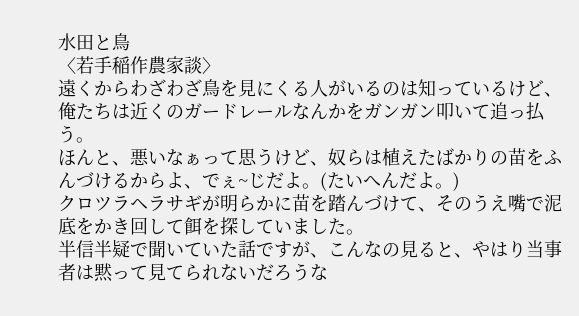水田と鳥
〈若手稲作農家談〉
遠くからわざわざ鳥を見にくる人がいるのは知っているけど、俺たちは近くのガードレールなんかをガンガン叩いて追っ払う。
ほんと、悪いなぁって思うけど、奴らは植えたばかりの苗をふんづけるからよ、でぇ~じだよ。(たいへんだよ。)
クロツラヘラサギが明らかに苗を踏んづけて、そのうえ嘴で泥底をかき回して餌を探していました。
半信半疑で聞いていた話ですが、こんなの見ると、やはり当事者は黙って見てられないだろうな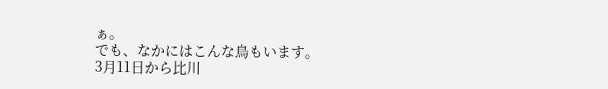ぁ。
でも、なかにはこんな鳥もいます。
3月11日から比川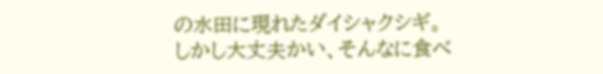の水田に現れたダイシャクシギ。
しかし大丈夫かい、そんなに食べ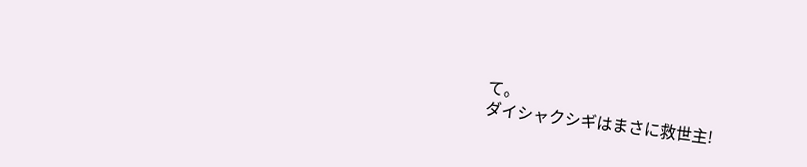て。
ダイシャクシギはまさに救世主!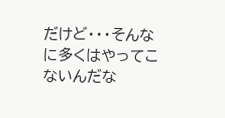だけど・・・そんなに多くはやってこないんだな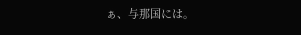ぁ、与那国には。